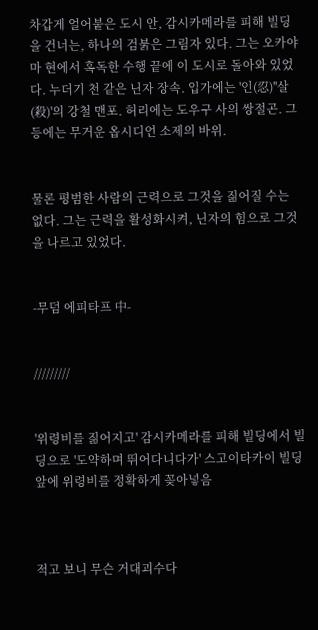차갑게 얼어붙은 도시 안, 감시카메라를 피해 빌딩을 건너는, 하나의 검붉은 그림자 있다. 그는 오카야마 현에서 혹독한 수행 끝에 이 도시로 돌아와 있었다. 누더기 천 같은 닌자 장속. 입가에는 '인(忍)''살(殺)'의 강철 맨포. 허리에는 도우구 사의 쌍절곤. 그 등에는 무거운 옵시디언 소제의 바위.


물론 평범한 사람의 근력으로 그것을 짊어질 수는 없다. 그는 근력을 활성화시켜, 닌자의 힘으로 그것을 나르고 있었다.


-무덤 에피타프 中-


/////////


'위령비를 짊어지고' 감시카메라를 피해 빌딩에서 빌딩으로 '도약하며 뛰어다니다가' 스고이타카이 빌딩 앞에 위령비를 정확하게 꽂아넣음



적고 보니 무슨 거대괴수다